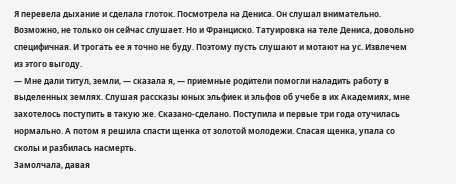Я перевела дыхание и сделала глоток. Посмотрела на Дениса. Он слушал внимательно. Возможно, не только он сейчас слушает. Но и Франциско. Татуировка на теле Дениса, довольно специфичная. И трогать ее я точно не буду. Поэтому пусть слушают и мотают на ус. Извлечем из этого выгоду.
— Мне дали титул, земли, — сказала я, — приемные родители помогли наладить работу в выделенных землях. Слушая рассказы юных эльфиек и эльфов об учебе в их Академиях, мне захотелось поступить в такую же. Сказано-сделано. Поступила и первые три года отучилась нормально. А потом я решила спасти щенка от золотой молодежи. Спасая щенка, упала со сколы и разбилась насмерть.
Замолчала, давая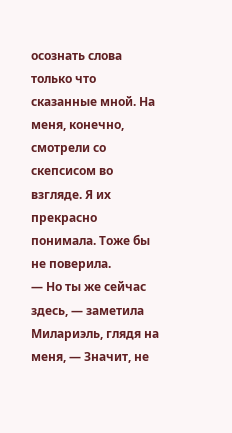осознать слова только что сказанные мной. На меня, конечно, смотрели со скепсисом во взгляде. Я их прекрасно понимала. Тоже бы не поверила.
— Но ты же сейчас здесь, — заметила Милариэль, глядя на меня, — Значит, не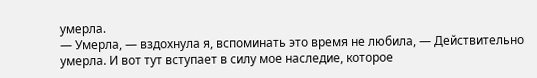умерла.
— Умерла, — вздохнула я, вспоминать это время не любила, — Действительно умерла. И вот тут вступает в силу мое наследие, которое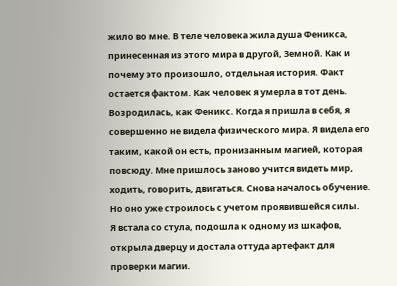жило во мне. В теле человека жила душа Феникса, принесенная из этого мира в другой, Земной. Как и почему это произошло, отдельная история. Факт остается фактом. Как человек я умерла в тот день. Возродилась, как Феникс. Когда я пришла в себя, я совершенно не видела физического мира. Я видела его таким, какой он есть, пронизанным магией, которая повсюду. Мне пришлось заново учится видеть мир, ходить, говорить, двигаться. Снова началось обучение. Но оно уже строилось с учетом проявившейся силы.
Я встала со стула, подошла к одному из шкафов, открыла дверцу и достала оттуда артефакт для проверки магии.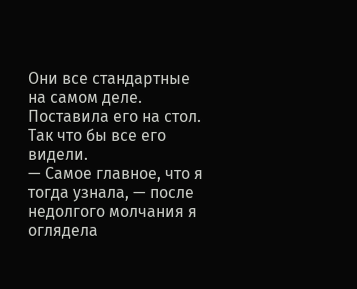Они все стандартные на самом деле. Поставила его на стол. Так что бы все его видели.
— Самое главное, что я тогда узнала, — после недолгого молчания я оглядела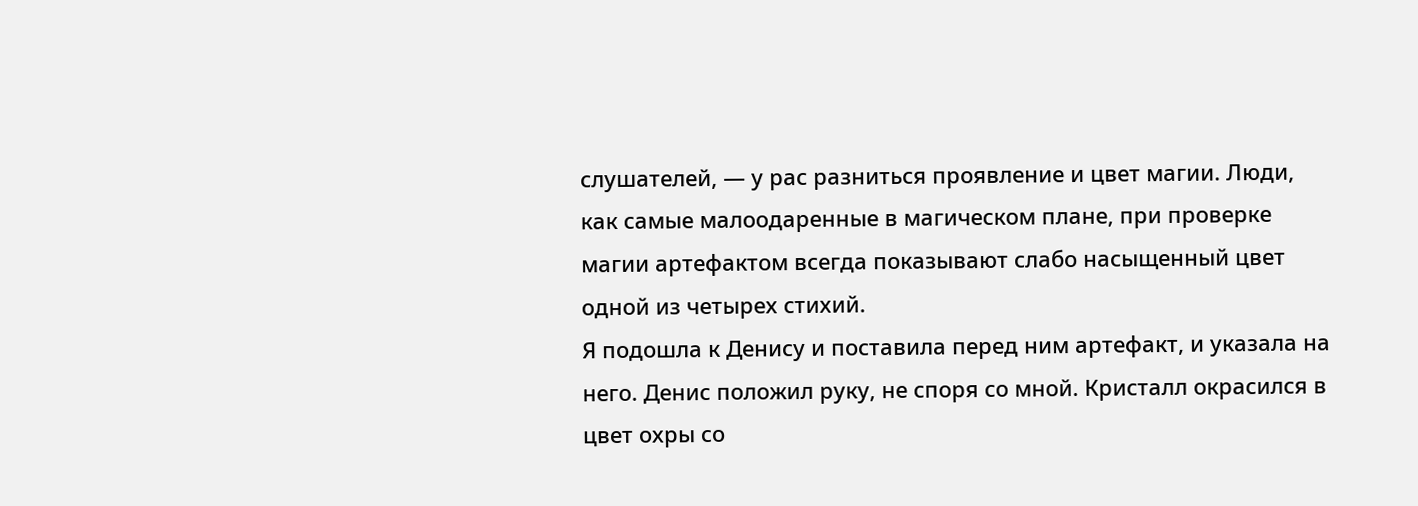слушателей, — у рас разниться проявление и цвет магии. Люди, как самые малоодаренные в магическом плане, при проверке магии артефактом всегда показывают слабо насыщенный цвет одной из четырех стихий.
Я подошла к Денису и поставила перед ним артефакт, и указала на него. Денис положил руку, не споря со мной. Кристалл окрасился в цвет охры со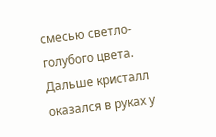смесью светло-голубого цвета. Дальше кристалл оказался в руках у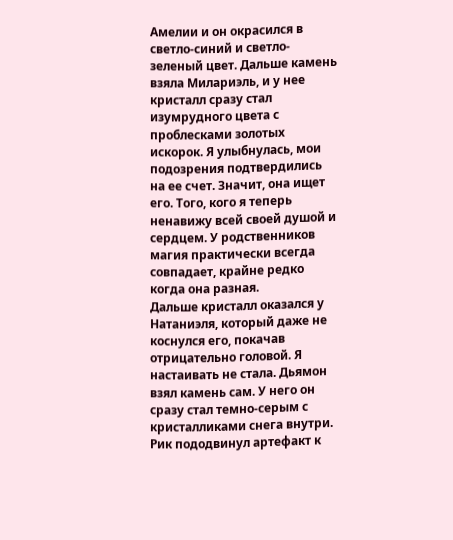Амелии и он окрасился в светло-синий и светло-зеленый цвет. Дальше камень взяла Милариэль, и у нее кристалл сразу стал изумрудного цвета с проблесками золотых искорок. Я улыбнулась, мои подозрения подтвердились на ее счет. Значит, она ищет его. Того, кого я теперь ненавижу всей своей душой и сердцем. У родственников магия практически всегда совпадает, крайне редко когда она разная.
Дальше кристалл оказался у Натаниэля, который даже не коснулся его, покачав отрицательно головой. Я настаивать не стала. Дьямон взял камень сам. У него он сразу стал темно-серым с кристалликами снега внутри. Рик пододвинул артефакт к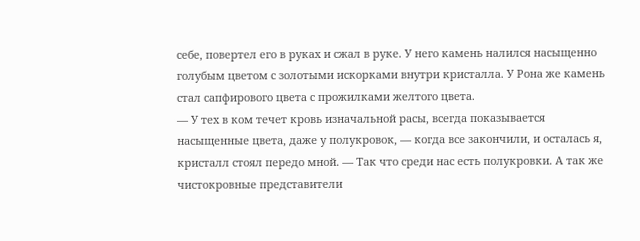себе, повертел его в руках и сжал в руке. У него камень налился насыщенно голубым цветом с золотыми искорками внутри кристалла. У Рона же камень стал сапфирового цвета с прожилками желтого цвета.
— У тех в ком течет кровь изначальной расы, всегда показывается насыщенные цвета, даже у полукровок, — когда все закончили, и осталась я, кристалл стоял передо мной. — Так что среди нас есть полукровки. А так же чистокровные представители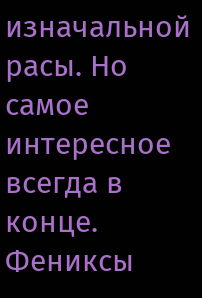изначальной расы. Но самое интересное всегда в конце. Фениксы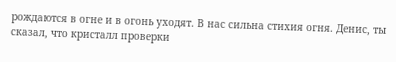рождаются в огне и в огонь уходят. В нас сильна стихия огня. Денис, ты сказал, что кристалл проверки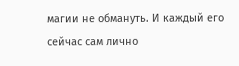магии не обмануть. И каждый его сейчас сам лично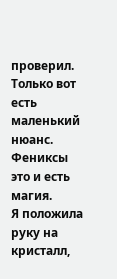проверил. Только вот есть маленький нюанс. Фениксы это и есть магия.
Я положила руку на кристалл,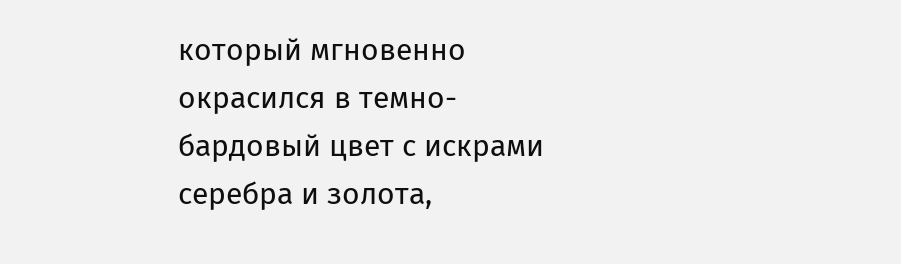который мгновенно окрасился в темно-бардовый цвет с искрами серебра и золота,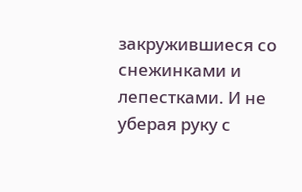закружившиеся со снежинками и лепестками. И не уберая руку с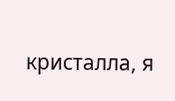кристалла, я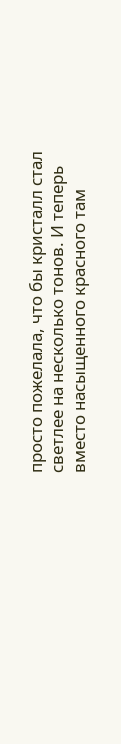просто пожелала, что бы кристалл стал светлее на несколько тонов. И теперь вместо насыщенного красного там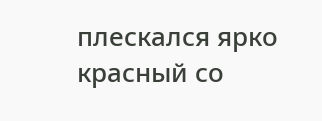плескался ярко красный со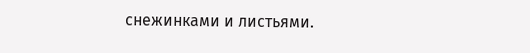снежинками и листьями.